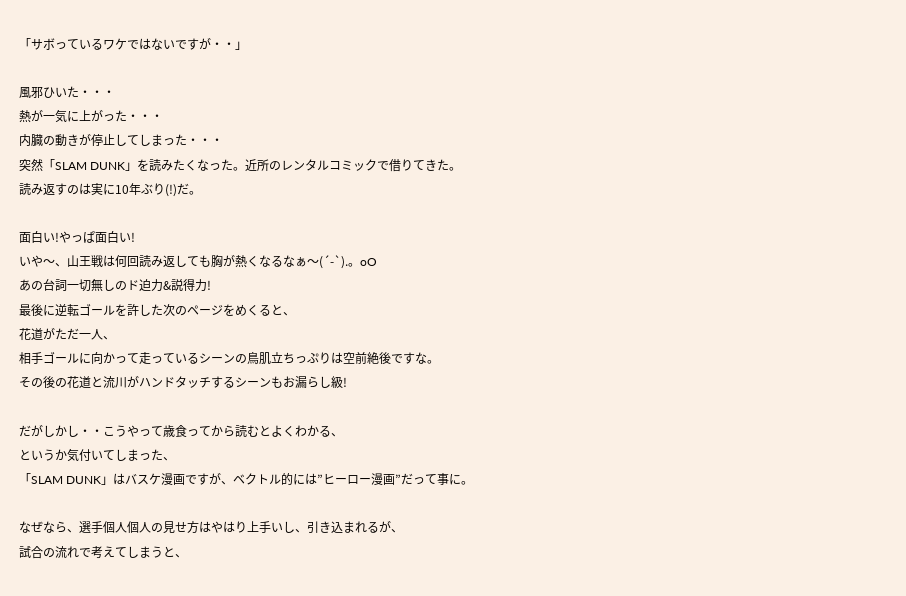「サボっているワケではないですが・・」

風邪ひいた・・・
熱が一気に上がった・・・
内臓の動きが停止してしまった・・・
突然「SLAM DUNK」を読みたくなった。近所のレンタルコミックで借りてきた。
読み返すのは実に10年ぶり(!)だ。

面白い!やっぱ面白い!
いや〜、山王戦は何回読み返しても胸が熱くなるなぁ〜(´-`).。oO
あの台詞一切無しのド迫力&説得力!
最後に逆転ゴールを許した次のページをめくると、
花道がただ一人、
相手ゴールに向かって走っているシーンの鳥肌立ちっぷりは空前絶後ですな。
その後の花道と流川がハンドタッチするシーンもお漏らし級!

だがしかし・・こうやって歳食ってから読むとよくわかる、
というか気付いてしまった、
「SLAM DUNK」はバスケ漫画ですが、ベクトル的には”ヒーロー漫画”だって事に。

なぜなら、選手個人個人の見せ方はやはり上手いし、引き込まれるが、
試合の流れで考えてしまうと、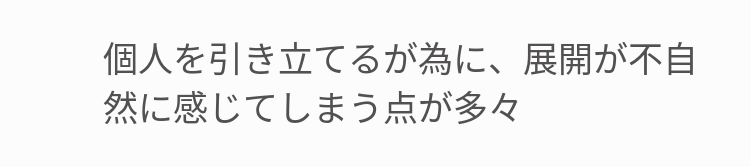個人を引き立てるが為に、展開が不自然に感じてしまう点が多々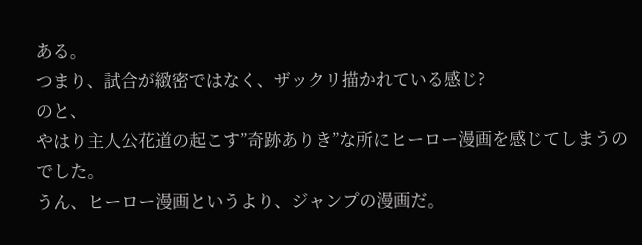ある。
つまり、試合が緻密ではなく、ザックリ描かれている感じ?
のと、
やはり主人公花道の起こす”奇跡ありき”な所にヒーロー漫画を感じてしまうのでした。
うん、ヒーロー漫画というより、ジャンプの漫画だ。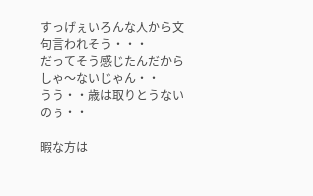すっげぇいろんな人から文句言われそう・・・
だってそう感じたんだからしゃ〜ないじゃん・・
うう・・歳は取りとうないのぅ・・

暇な方は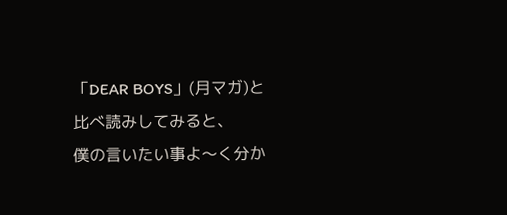「DEAR BOYS」(月マガ)と比べ読みしてみると、
僕の言いたい事よ〜く分か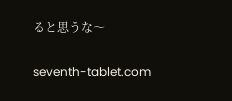ると思うな〜

seventh-tablet.com